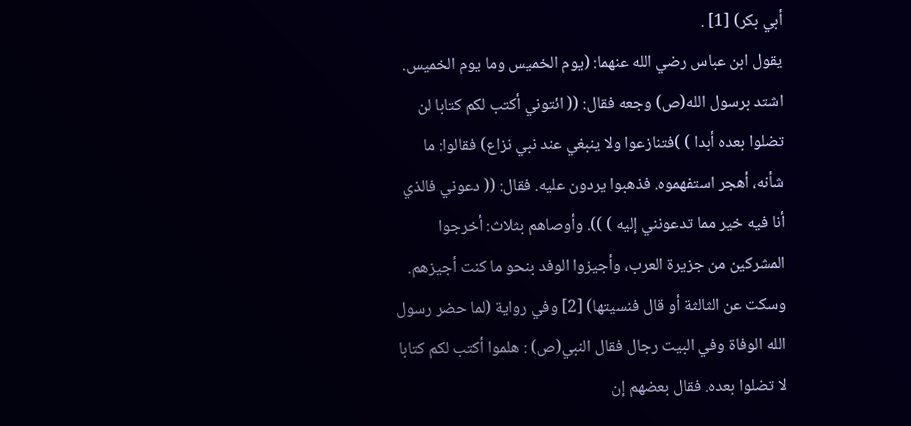أبي بكر) [1] .
يقول ابن عباس رضي الله عنهما: (يوم الخميس وما يوم الخميس. اشتد برسول الله(ص) وجعه فقال: (( ائتوني أكتب لكم كتابا لن تضلوا بعده أبدا ) )فتنازعوا ولا ينبغي عند نبي نزاع) فقالوا: ما شأنه، أهجر استفهموه. فذهبوا يردون عليه. فقال: (( دعوني فالذي أنا فيه خير مما تدعونني إليه ) )). وأوصاهم بثلاث: أخرجوا المشركين من جزيرة العرب، وأجيزوا الوفد بنحو ما كنت أجيزهم. وسكت عن الثالثة أو قال فنسيتها) [2] وفي رواية (لما حضر رسول الله الوفاة وفي البيت رجال فقال النبي(ص) : هلموا أكتب لكم كتابا لا تضلوا بعده. فقال بعضهم إن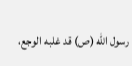رسول الله (ص) قد غلبه الوجع،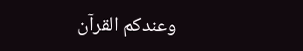وعندكم القرآن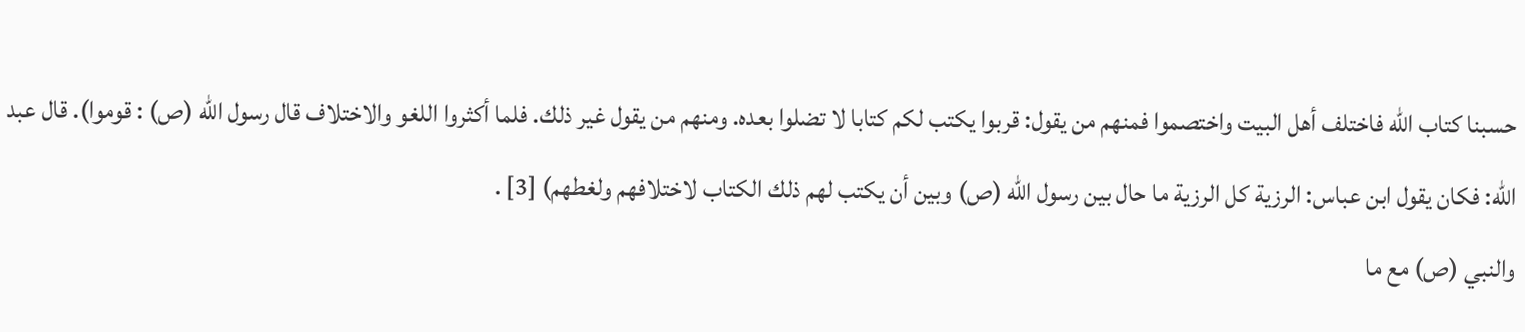حسبنا كتاب الله فاختلف أهل البيت واختصموا فمنهم من يقول: قربوا يكتب لكم كتابا لا تضلوا بعده. ومنهم من يقول غير ذلك. فلما أكثروا اللغو والاختلاف قال رسول الله (ص) : قوموا). قال عبد الله: فكان يقول ابن عباس: الرزية كل الرزية ما حال بين رسول الله (ص) وبين أن يكتب لهم ذلك الكتاب لاختلافهم ولغطهم) [3] .
والنبي (ص) مع ما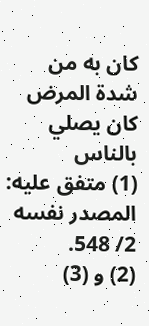كان به من شدة المرض كان يصلي بالناس
(1) متفق عليه: المصدر نفسه 2/ 548.
(2) و (3)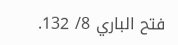فتح الباري 8/ 132.